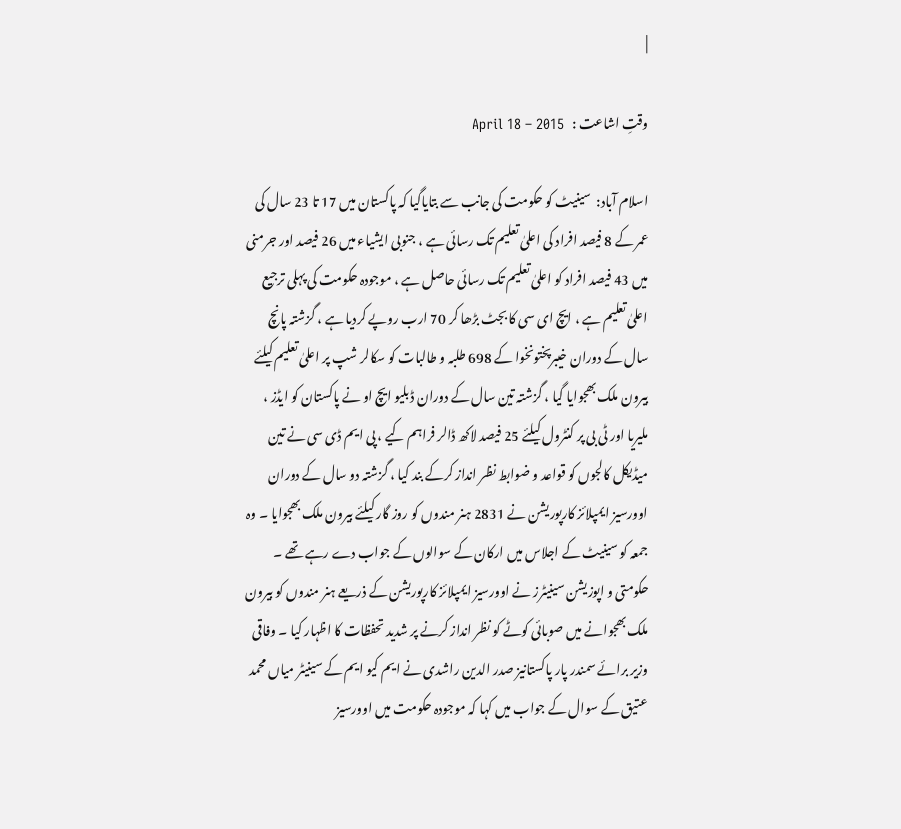|

وقتِ اشاعت :   April 18 – 2015

اسلام آباد:  سینیٹ کو حکومت کی جانب سے بتایاگیا کہ پاکستان میں 17 تا 23 سال کی عمر کے 8 فیصد افراد کی اعلیٰ تعلیم تک رسائی ہے ، جنوبی ایشیاء میں 26 فیصد اور جرمنی میں 43 فیصد افراد کو اعلیٰ تعلیم تک رسائی حاصل ہے ، موجودہ حکومت کی پہلی ترجیع اعلیٰ تعلیم ہے ، ایچ ای سی کا بجٹ بڑھا کر 70 ارب روپے کردیا ہے ، گزشتہ پانچ سال کے دوران خیبرپختونخوا کے 698 طلبہ و طالبات کو سکالر شپ پر اعلیٰ تعلیم کیلئے بیرون ملک بھجوایا گیا ، گزشتہ تین سال کے دوران ڈبلیو ایچ او نے پاکستان کو ایڈز ، ملیریا اور ٹی بی پر کنٹرول کیلئے 25 فیصد لاکھ ڈالر فراہم کیے ، پی ایم ڈی سی نے تین میڈیکل کالجوں کو قواعد و ضوابط نظر انداز کرکے بند کیا ، گزشتہ دو سال کے دوران اوورسیز ایمپلائز کارپوریشن نے 2831 ہنر مندوں کو روز گار کیلئے بیرون ملک بھجوایا ۔ وہ جمعہ کو سینیٹ کے اجلاس میں ارکان کے سوالوں کے جواب دے رہے تھے ۔ حکومتی و اپوزیشن سینیٹرز نے اوورسیز ایمپلائز کارپوریشن کے ذریعے ہنر مندوں کو بیرون ملک بھجوانے میں صوبائی کوٹے کو نظر انداز کرنے پر شدید تحفظات کا اظہار کیا ۔ وفاقی وزیر برائے سمندر پار پاکستانیز صدر الدین راشدی نے ایم کیو ایم کے سینیٹر میاں محمد عتیق کے سوال کے جواب میں کہا کہ موجودہ حکومت میں اوورسیز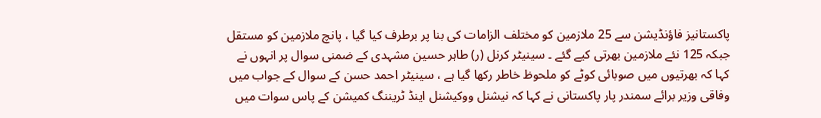پاکستانیز فاؤنڈیشن سے 25 ملازمین کو مختلف الزامات کی بنا پر برطرف کیا گیا ، پانچ ملازمین کو مستقل جبکہ 125 نئے ملازمین بھرتی کیے گئے ۔ سینیٹر کرنل (ر) طاہر حسین مشہدی کے ضمنی سوال پر انہوں نے کہا کہ بھرتیوں میں صوبائی کوٹے کو ملحوظ خاطر رکھا گیا ہے ، سینیٹر احمد حسن کے سوال کے جواب میں وفاقی وزیر برائے سمندر پار پاکستانی نے کہا کہ نیشنل ووکیشنل اینڈ ٹریننگ کمیشن کے پاس سوات میں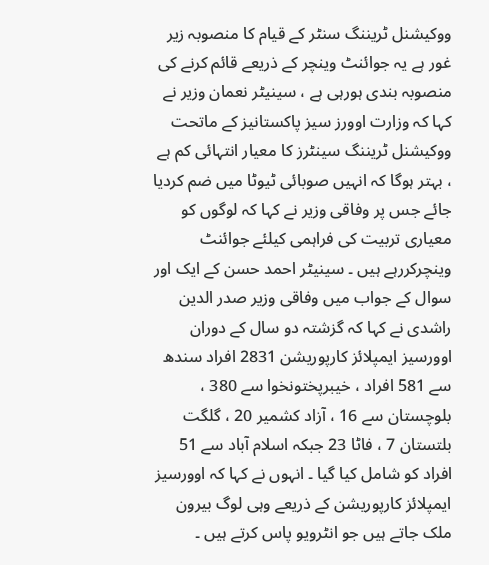ووکیشنل ٹریننگ سنٹر کے قیام کا منصوبہ زیر غور ہے یہ جوائنٹ وینچر کے ذریعے قائم کرنے کی منصوبہ بندی ہورہی ہے ، سینیٹر نعمان وزیر نے کہا کہ وزارت اوورز سیز پاکستانیز کے ماتحت ووکیشنل ٹریننگ سینٹرز کا معیار انتہائی کم ہے ، بہتر ہوگا کہ انہیں صوبائی ٹیوٹا میں ضم کردیا جائے جس پر وفاقی وزیر نے کہا کہ لوگوں کو معیاری تربیت کی فراہمی کیلئے جوائنٹ وینچرکررہے ہیں ۔ سینیٹر احمد حسن کے ایک اور سوال کے جواب میں وفاقی وزیر صدر الدین راشدی نے کہا کہ گزشتہ دو سال کے دوران اوورسیز ایمپلائز کارپوریشن 2831 افراد سندھ سے 581 افراد ، خیبرپختونخوا سے 380 ، بلوچستان سے 16 ، آزاد کشمیر 20 ، گلگت بلتستان 7 ، فاٹا 23 جبکہ اسلام آباد سے 51 افراد کو شامل کیا گیا ۔ انہوں نے کہا کہ اوورسیز ایمپلائز کارپوریشن کے ذریعے وہی لوگ بیرون ملک جاتے ہیں جو انٹرویو پاس کرتے ہیں ۔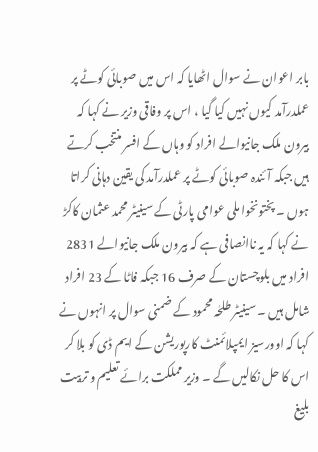بابر اعوان نے سوال اٹھایا کہ اس میں صوبائی کوٹے پر عملدرآمد کیوں نہیں کیا گیا ، اس پر وفاقی وزیر نے کہا کہ بیرون ملک جانیوالے افراد کو وہاں کے افسر منتخب کرتے ہیں جبکہ آئندہ صوبائی کوٹے پر عملدرآمد کی یقین دہانی کراتا ہوں ۔ پختونخوا ملی عوامی پارٹی کے سینیٹر محمد عثمان کاکڑ نے کہا کہ یہ ناانصافی ہے کہ بیرون ملک جانیوالے 2831 افراد میں بلوچستان کے صرف 16 جبکہ فاٹا کے 23 افراد شامل ہیں ۔ سینیٹر طلحٰہ محمود کے ضمنی سوال پر انہوں نے کہا کہ اوورسیز ایمپلائمنٹ کارپوریشن کے ایم ڈی کو بلا کر اس کا حل نکالیں گے ۔ وزیر مملکت برائے تعلیم و تربیت بلیغ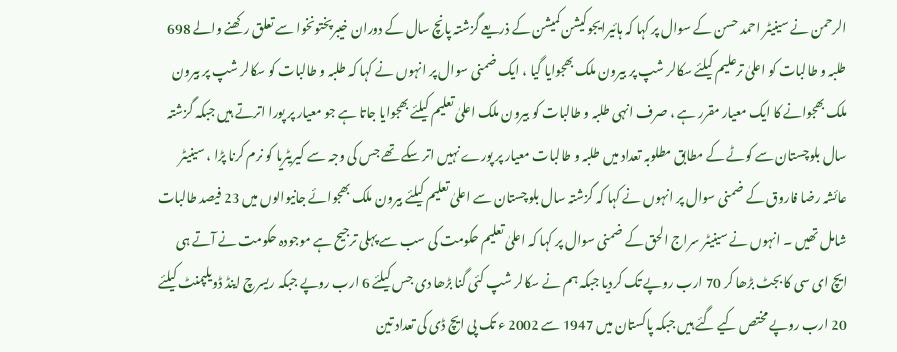الرحمن نے سینیٹر احمد حسن کے سوال پر کہا کہ ہائیرایجوکیشن کمیشن کے ذریعے گزشتہ پانچ سال کے دوران خیبرپختونخوا سے تعلق رکھنے والے 698 طلبہ و طالبات کو اعلیٰ ترعلیم کیلئے سکالر شپ پر بیرون ملک بھجوایا گیا ، ایک ضمنی سوال پر انہوں نے کہا کہ طلبہ و طالبات کو سکالر شپ پر بیرون ملک بھجوانے کا ایک معیار مقرر ہے ، صرف انہی طلبہ و طالبات کو بیرون ملک اعلیٰ تعلیم کیلئے بھجوایا جاتا ہے جو معیار پر پورا اترتے ہیں جبکہ گزشتہ سال بلوچستان سے کوٹے کے مطابق مطلوبہ تعداد میں طلبہ و طالبات معیار پر پورے نہیں اتر سکے تھے جس کی وجہ سے کیریٹریا کو نرم کرنا پڑا ، سینیٹر عائشہ رضا فاروق کے ضمنی سوال پر انہوں نے کہا کہ گزشتہ سال بلوچستان سے اعلیٰ تعلیم کیلئے بیرون ملک بھجوائے جانیوالوں میں 23 فیصد طالبات شامل تھیں ۔ انہوں نے سینیٹر سراج الحق کے ضمنی سوال پر کہا کہ اعلیٰ تعلیم حکومت کی سب سے پہلی ترجیح ہے موجودہ حکومت نے آتے ہی ایچ ای سی کا بجٹ بڑھا کر 70 ارب روپے تک کردیا جبکہ ہم نے سکالر شپ کئی گنا بڑھا دی جس کیلئے 6 ارب روپے جبکہ ریسرچ اینڈ ڈویلپمنٹ کیلئے 20 ارب روپے مختص کیے گئے ہیں جبکہ پاکستان میں 1947 سے 2002 ء تک پی ایچ ڈی کی تعداد تین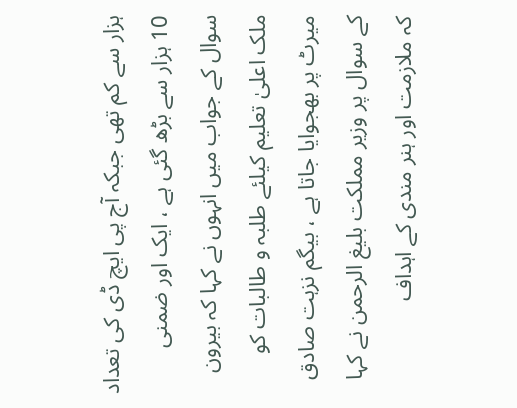ہزار سے کم تھی جبکہ آج پی ایچ ڈی کی تعداد 10 ہزار سے بڑھ گئی ہے ، ایک اور ضمنی سوال کے جواب میں انہوں نے کہا کہ بیرون ملک اعلیٰ تعلیم کیلئے طلبہ و طالبات کو میرٹ پر بھجوایا جاتا ہے ، بیگم نزہت صادق کے سوال پر وزیر مملکت بلیغ الرحمن نے کہا کہ ملازمت اور ہنر مندی کے اہداف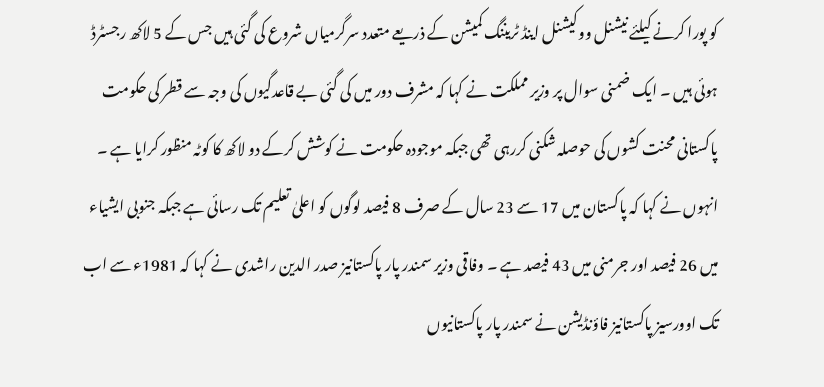کو پورا کرنے کیلئے نیشنل ووکیشنل اینڈ ٹریننگ کمیشن کے ذریعے متعدد سرگرمیاں شروع کی گئی ہیں جس کے 5 لاکھ رجسٹرڈ ہوئی ہیں ۔ ایک ضمنی سوال پر وزیر مملکت نے کہا کہ مشرف دور میں کی گئی بے قاعدگیوں کی وجہ سے قطر کی حکومت پاکستانی محنت کشوں کی حوصلہ شکنی کررہی تھی جبکہ موجودہ حکومت نے کوشش کرکے دو لاکھ کا کوٹہ منظور کرایا ہے ۔ انہوں نے کہا کہ پاکستان میں 17 سے 23 سال کے صرف 8 فیصد لوگوں کو اعلیٰ تعلیم تک رسائی ہے جبکہ جنوبی ایشیاء میں 26 فیصد اور جرمنی میں 43 فیصد ہے ۔ وفاقی وزیر سمندر پار پاکستانیز صدر الدین راشدی نے کہا کہ 1981ء سے اب تک اوورسیز پاکستانیز فاؤنڈیشن نے سمندر پار پاکستانیوں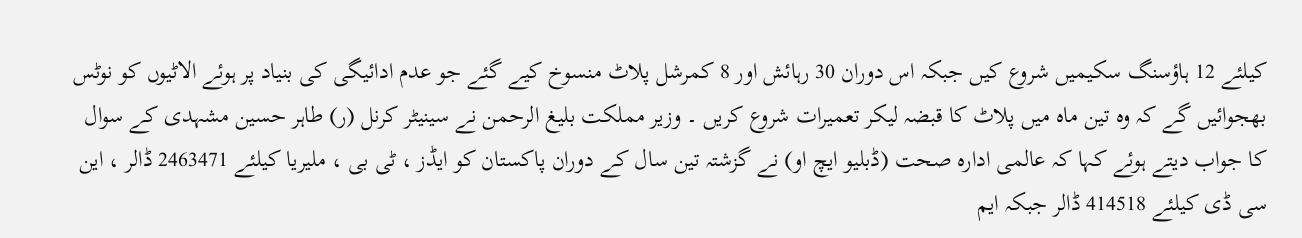کیلئے 12 ہاؤسنگ سکیمیں شروع کیں جبکہ اس دوران 30 رہائش اور 8 کمرشل پلاٹ منسوخ کیے گئے جو عدم ادائیگی کی بنیاد پر ہوئے الاٹیوں کو نوٹس بھجوائیں گے کہ وہ تین ماہ میں پلاٹ کا قبضہ لیکر تعمیرات شروع کریں ۔ وزیر مملکت بلیغ الرحمن نے سینیٹر کرنل (ر) طاہر حسین مشہدی کے سوال کا جواب دیتے ہوئے کہا کہ عالمی ادارہ صحت (ڈبلیو ایچ او) نے گزشتہ تین سال کے دوران پاکستان کو ایڈز ، ٹی بی ، ملیریا کیلئے 2463471 ڈالر ، این سی ڈی کیلئے 414518 ڈالر جبکہ ایم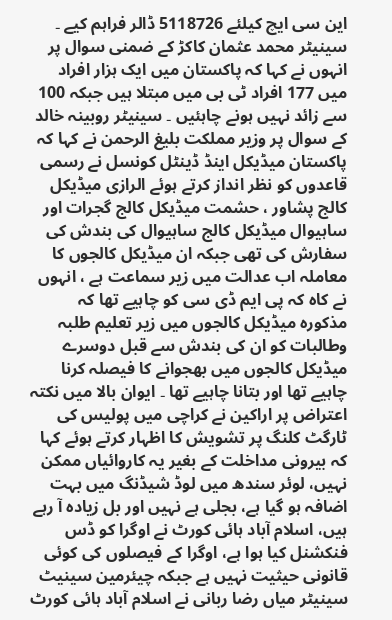این سی ایچ کیلئے 5118726 ڈالر فراہم کیے ۔ سینیٹر محمد عثمان کاکڑ کے ضمنی سوال پر انہوں نے کہا کہ پاکستان میں ایک ہزار افراد میں 177 افراد ٹی بی میں مبتلا ہیں جبکہ 100 سے زائد نہیں ہونے چاہئیں ۔ سینیٹر روبینہ خالد کے سوال پر وزیر مملکت بلیغ الرحمن نے کہا کہ پاکستان میڈیکل اینڈ ڈینٹل کونسل نے رسمی قاعدوں کو نظر انداز کرتے ہوئے الرازی میڈیکل کالج پشاور ، حشمت میڈیکل کالج گجرات اور ساہیوال میڈیکل کالج ساہیوال کی بندش کی سفارش کی تھی جبکہ ان میڈیکل کالجوں کا معاملہ اب عدالت میں زیر سماعت ہے ، انہوں نے کاہ کہ پی ایم ڈی سی کو چاہیے تھا کہ مذکورہ میڈیکل کالجوں میں زیر تعلیم طلبہ وطالبات کو ان کی بندش سے قبل دوسرے میڈیکل کالجوں میں بھجوانے کا فیصلہ کرنا چاہیے تھا اور بتانا چاہیے تھا ۔ ایوان بالا میں نکتہ اعتراض پر اراکین نے کراچی میں پولیس کی ٹارگٹ کلنگ پر تشویش کا اظہار کرتے ہوئے کہا کہ بیرونی مداخلت کے بغیر یہ کاروائیاں ممکن نہیں، لوئر سندھ میں لوڈ شیڈنگ میں بہت اضافہ ہو گیا ہے، بجلی ہے نہیں اور بل زیادہ آ رہے ہیں، اسلام آباد ہائی کورٹ نے اوگرا کو ڈس فنکشنل کیا ہوا ہے، اوگرا کے فیصلوں کی کوئی قانونی حیثیت نہیں ہے جبکہ چیئرمین سینیٹ سینیٹر میاں رضا ربانی نے اسلام آباد ہائی کورٹ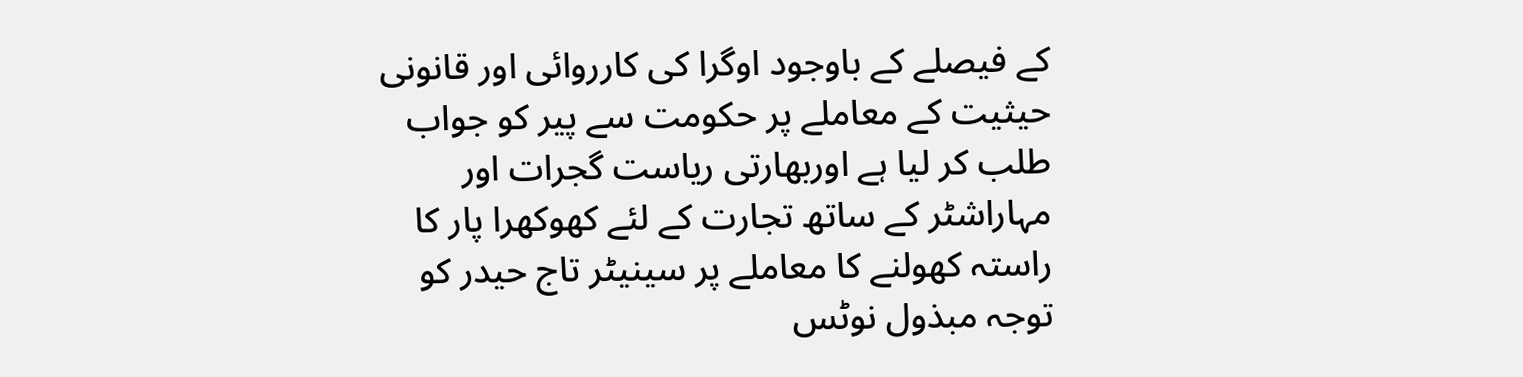کے فیصلے کے باوجود اوگرا کی کارروائی اور قانونی حیثیت کے معاملے پر حکومت سے پیر کو جواب طلب کر لیا ہے اوربھارتی ریاست گجرات اور مہاراشٹر کے ساتھ تجارت کے لئے کھوکھرا پار کا راستہ کھولنے کا معاملے پر سینیٹر تاج حیدر کو توجہ مبذول نوٹس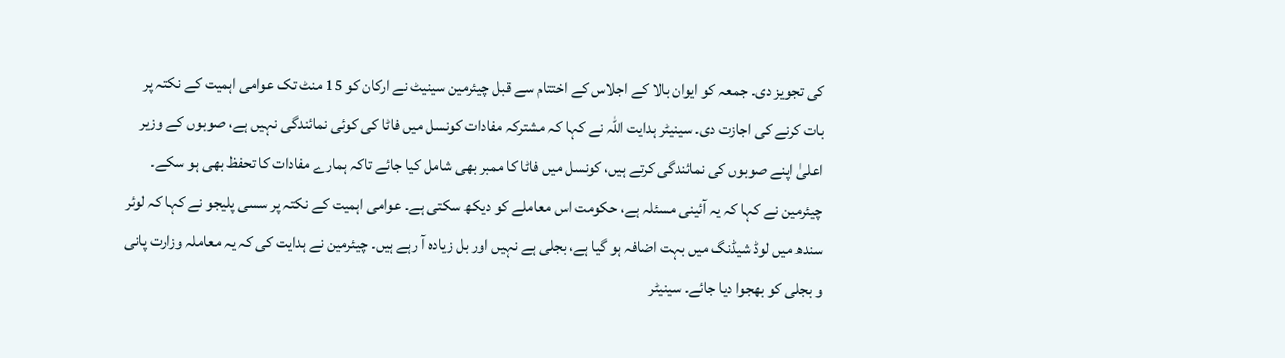کی تجویز دی۔ جمعہ کو ایوان بالا کے اجلاس کے اختتام سے قبل چیئرمین سینیٹ نے ارکان کو 15 منٹ تک عوامی اہمیت کے نکتہ پر بات کرنے کی اجازت دی۔ سینیٹر ہدایت اللہ نے کہا کہ مشترکہ مفادات کونسل میں فاٹا کی کوئی نمائندگی نہیں ہے، صوبوں کے وزیر اعلیٰ اپنے صوبوں کی نمائندگی کرتے ہیں، کونسل میں فاٹا کا ممبر بھی شامل کیا جائے تاکہ ہمارے مفادات کا تحفظ بھی ہو سکے۔ چیئرمین نے کہا کہ یہ آئینی مسئلہ ہے، حکومت اس معاملے کو دیکھ سکتی ہے۔ عوامی اہمیت کے نکتہ پر سسی پلیجو نے کہا کہ لوئر سندھ میں لوڈ شیڈنگ میں بہت اضافہ ہو گیا ہے، بجلی ہے نہیں اور بل زیادہ آ رہے ہیں۔ چیئرمین نے ہدایت کی کہ یہ معاملہ وزارت پانی و بجلی کو بھجوا دیا جائے۔ سینیٹر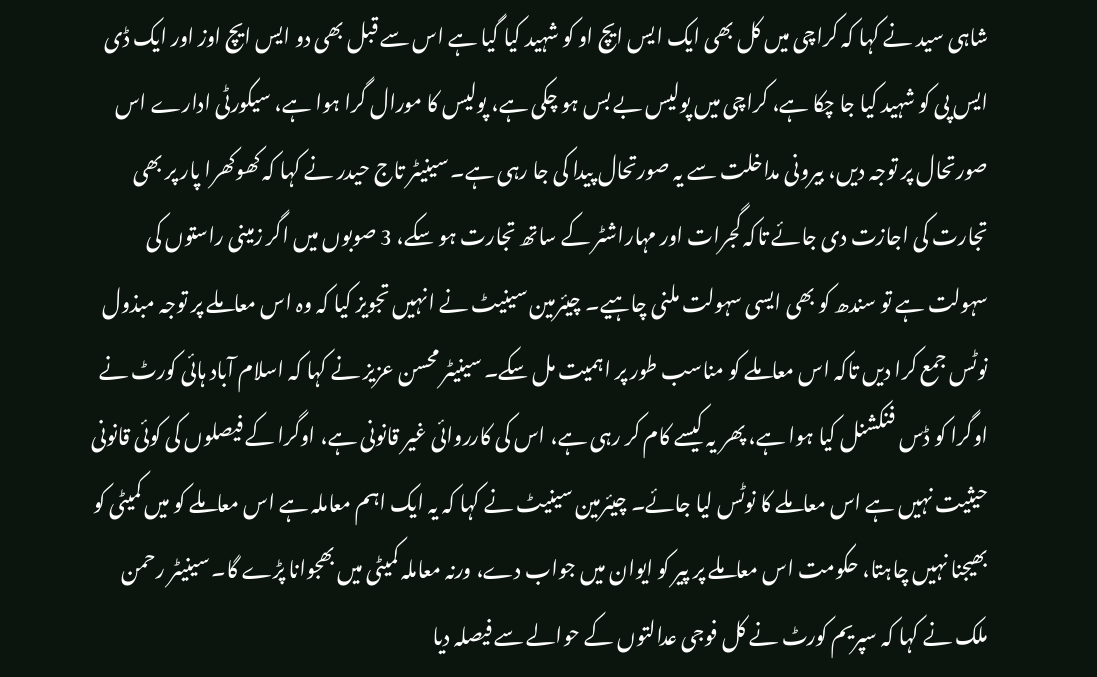شاہی سید نے کہا کہ کراچی میں کل بھی ایک ایس ایچ او کو شہید کیا گیا ہے اس سے قبل بھی دو ایس ایچ اوز اور ایک ڈی ایس پی کو شہید کیا جا چکا ہے، کراچی میں پولیس بے بس ہو چکی ہے، پولیس کا مورال گرا ہوا ہے، سیکورٹی ادارے اس صورتحال پر توجہ دیں، بیرونی مداخلت سے یہ صورتحال پیدا کی جا رہی ہے۔ سینیٹر تاج حیدر نے کہا کہ کھوکھرا پار پر بھی تجارت کی اجازت دی جائے تاکہ گجرات اور مہاراشٹر کے ساتھ تجارت ہو سکے، 3 صوبوں میں اگر زمینی راستوں کی سہولت ہے تو سندھ کو بھی ایسی سہولت ملنی چاہیے۔ چیئرمین سینیٹ نے انہیں تجویز کیا کہ وہ اس معاملے پر توجہ مبذول نوٹس جمع کرا دیں تاکہ اس معاملے کو مناسب طور پر اہمیت مل سکے۔ سینیٹر محسن عزیز نے کہا کہ اسلام آباد ہائی کورٹ نے اوگرا کو ڈس فنکشنل کیا ہوا ہے، پھر یہ کیسے کام کر رہی ہے، اس کی کارروائی غیر قانونی ہے، اوگرا کے فیصلوں کی کوئی قانونی حیثیت نہیں ہے اس معاملے کا نوٹس لیا جائے۔ چیئرمین سینیٹ نے کہا کہ یہ ایک اہم معاملہ ہے اس معاملے کو میں کمیٹی کو بھیجنا نہیں چاہتا، حکومت اس معاملے پر پیر کو ایوان میں جواب دے، ورنہ معاملہ کمیٹی میں بھجوانا پڑے گا۔ سینیٹر رحمن ملک نے کہا کہ سپریم کورٹ نے کل فوجی عدالتوں کے حوالے سے فیصلہ دیا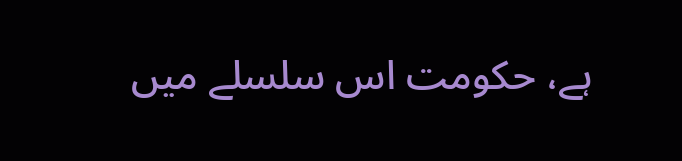ہے، حکومت اس سلسلے میں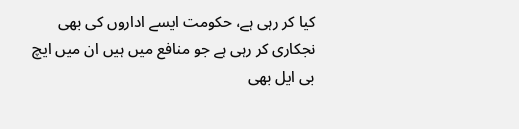کیا کر رہی ہے، حکومت ایسے اداروں کی بھی نجکاری کر رہی ہے جو منافع میں ہیں ان میں ایچ بی ایل بھی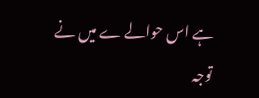ہے اس حوالے ے میں نے توجہ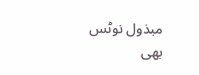مبذول نوٹس بھی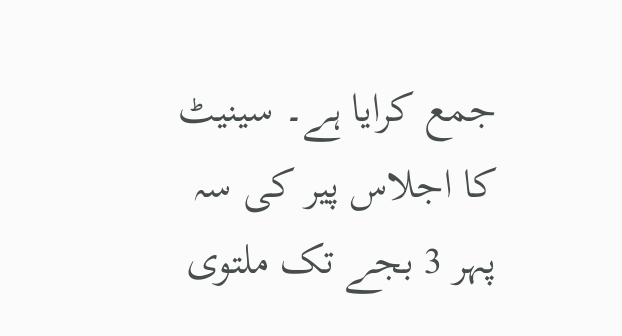جمع کرایا ہے۔ سینیٹ کا اجلاس پیر کی سہ پہر 3 بجے تک ملتوی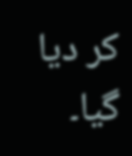کر دیا گیا۔